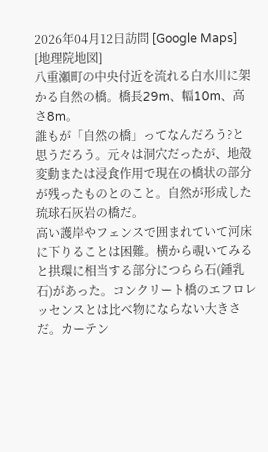2026年04月12日訪問 [Google Maps] [地理院地図]
八重瀬町の中央付近を流れる白水川に架かる自然の橋。橋長29m、幅10m、高さ8m。
誰もが「自然の橋」ってなんだろう?と思うだろう。元々は洞穴だったが、地殻変動または浸食作用で現在の橋状の部分が残ったものとのこと。自然が形成した琉球石灰岩の橋だ。
高い護岸やフェンスで囲まれていて河床に下りることは困難。横から覗いてみると拱環に相当する部分につらら石(鍾乳石)があった。コンクリート橋のエフロレッセンスとは比べ物にならない大きさだ。カーテン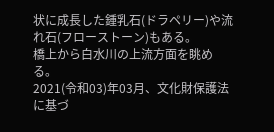状に成長した鍾乳石(ドラペリー)や流れ石(フローストーン)もある。
橋上から白水川の上流方面を眺める。
2021(令和03)年03月、文化財保護法に基づ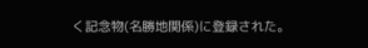く記念物(名勝地関係)に登録された。